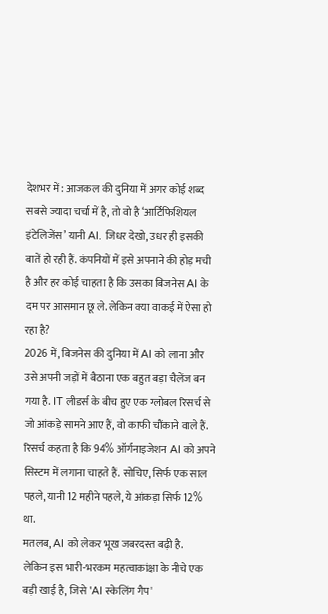देशभर में: आजकल की दुनिया में अगर कोई शब्द सबसे ज्यादा चर्चा में है, तो वो है ‘आर्टिफिशियल इंटेलिजेंस’ यानी AI. जिधर देखो, उधर ही इसकी बातें हो रही हैं. कंपनियों में इसे अपनाने की होड़ मची है और हर कोई चाहता है कि उसका बिजनेस AI के दम पर आसमान छू ले. लेकिन क्या वाकई में ऐसा हो रहा है?
2026 में, बिजनेस की दुनिया में AI को लाना और उसे अपनी जड़ों में बैठाना एक बहुत बड़ा चैलेंज बन गया है. IT लीडर्स के बीच हुए एक ग्लोबल रिसर्च से जो आंकड़े सामने आए हैं, वो काफी चौंकाने वाले हैं.
रिसर्च कहता है कि 94% ऑर्गनाइजेशन AI को अपने सिस्टम में लगाना चाहते हैं. सोचिए, सिर्फ एक साल पहले, यानी 12 महीने पहले, ये आंकड़ा सिर्फ 12% था.
मतलब, AI को लेकर भूख जबरदस्त बढ़ी है.
लेकिन इस भारी-भरकम महत्वाकांक्षा के नीचे एक बड़ी खाई है, जिसे 'AI स्केलिंग गैप'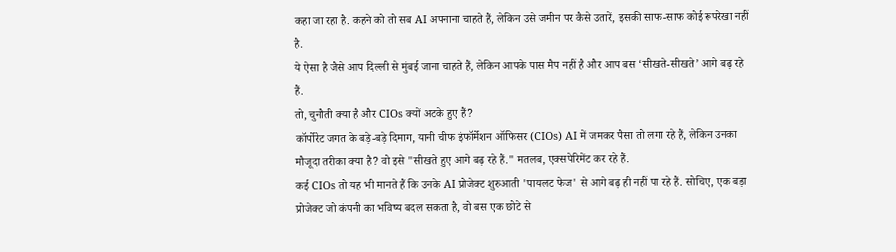कहा जा रहा है. कहने को तो सब AI अपनाना चाहते हैं, लेकिन उसे जमीन पर कैसे उतारें, इसकी साफ-साफ कोई रूपरेखा नहीं है.
ये ऐसा है जैसे आप दिल्ली से मुंबई जाना चाहते हैं, लेकिन आपके पास मैप नहीं है और आप बस ‘सीखते-सीखते’ आगे बढ़ रहे हैं.
तो, चुनौती क्या है और CIOs क्यों अटके हुए हैं?
कॉर्पोरेट जगत के बड़े-बड़े दिमाग, यानी चीफ इंफॉर्मेशन ऑफिसर (CIOs) AI में जमकर पैसा तो लगा रहे हैं, लेकिन उनका मौजूदा तरीका क्या है? वो इसे "सीखते हुए आगे बढ़ रहे हैं." मतलब, एक्सपेरिमेंट कर रहे हैं.
कई CIOs तो यह भी मानते हैं कि उनके AI प्रोजेक्ट शुरुआती 'पायलट फेज' से आगे बढ़ ही नहीं पा रहे हैं. सोचिए, एक बड़ा प्रोजेक्ट जो कंपनी का भविष्य बदल सकता है, वो बस एक छोटे से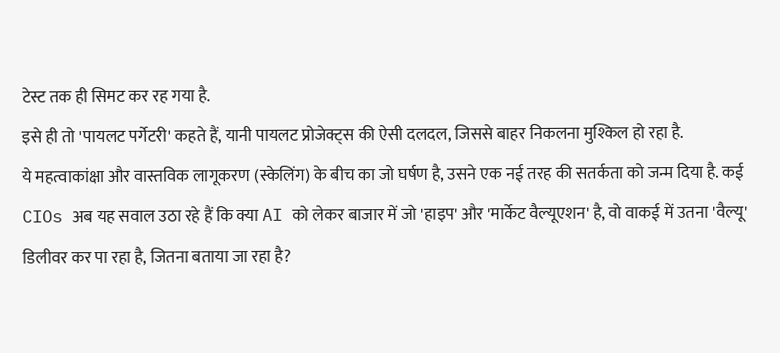टेस्ट तक ही सिमट कर रह गया है.
इसे ही तो 'पायलट पर्गेटरी' कहते हैं, यानी पायलट प्रोजेक्ट्स की ऐसी दलदल, जिससे बाहर निकलना मुश्किल हो रहा है.
ये महत्वाकांक्षा और वास्तविक लागूकरण (स्केलिंग) के बीच का जो घर्षण है, उसने एक नई तरह की सतर्कता को जन्म दिया है. कई CIOs अब यह सवाल उठा रहे हैं कि क्या AI को लेकर बाजार में जो 'हाइप' और 'मार्केट वैल्यूएशन' है, वो वाकई में उतना 'वैल्यू' डिलीवर कर पा रहा है, जितना बताया जा रहा है?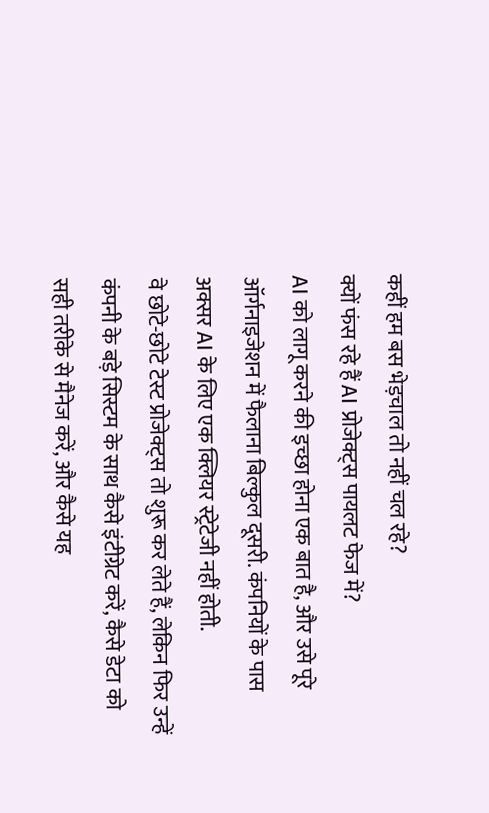कहीं हम बस भेड़चाल तो नहीं चल रहे?
क्यों फंस रहे हैं AI प्रोजेक्ट्स पायलट फेज में?
AI को लागू करने की इच्छा होना एक बात है, और उसे पूरे ऑर्गनाइजेशन में फैलाना बिल्कुल दूसरी. कंपनियों के पास अक्सर AI के लिए एक क्लियर स्ट्रेटेजी नहीं होती.
वे छोटे-छोटे टेस्ट प्रोजेक्ट्स तो शुरू कर लेते हैं, लेकिन फिर उन्हें कंपनी के बड़े सिस्टम के साथ कैसे इंटीग्रेट करें, कैसे डेटा को सही तरीके से मैनेज करें, और कैसे यह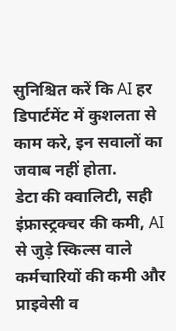सुनिश्चित करें कि AI हर डिपार्टमेंट में कुशलता से काम करे, इन सवालों का जवाब नहीं होता.
डेटा की क्वालिटी, सही इंफ्रास्ट्रक्चर की कमी, AI से जुड़े स्किल्स वाले कर्मचारियों की कमी और प्राइवेसी व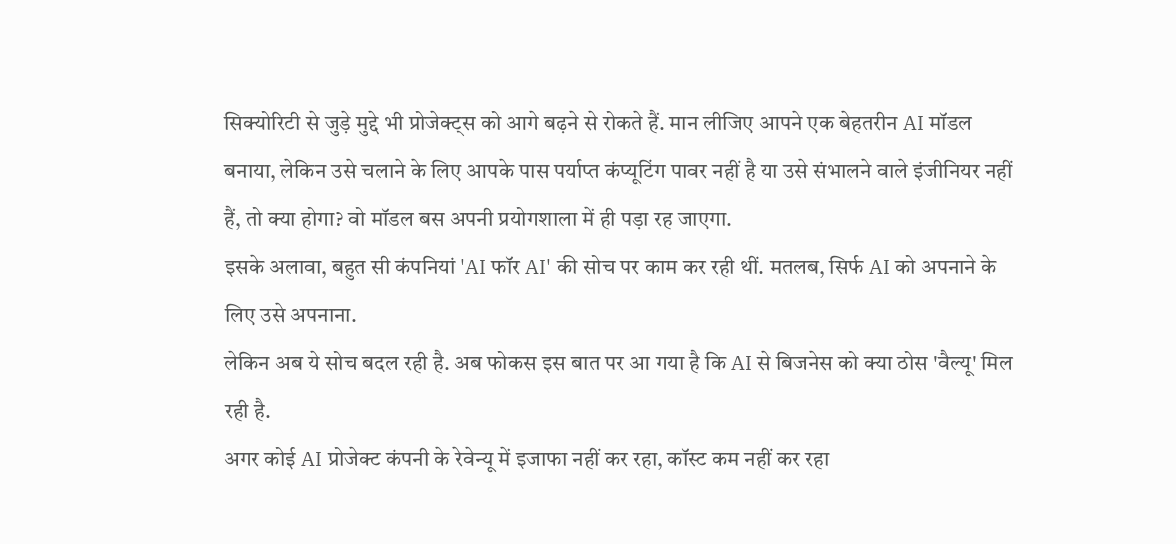सिक्योरिटी से जुड़े मुद्दे भी प्रोजेक्ट्स को आगे बढ़ने से रोकते हैं. मान लीजिए आपने एक बेहतरीन AI मॉडल बनाया, लेकिन उसे चलाने के लिए आपके पास पर्याप्त कंप्यूटिंग पावर नहीं है या उसे संभालने वाले इंजीनियर नहीं हैं, तो क्या होगा? वो मॉडल बस अपनी प्रयोगशाला में ही पड़ा रह जाएगा.
इसके अलावा, बहुत सी कंपनियां 'AI फॉर AI' की सोच पर काम कर रही थीं. मतलब, सिर्फ AI को अपनाने के लिए उसे अपनाना.
लेकिन अब ये सोच बदल रही है. अब फोकस इस बात पर आ गया है कि AI से बिजनेस को क्या ठोस 'वैल्यू' मिल रही है.
अगर कोई AI प्रोजेक्ट कंपनी के रेवेन्यू में इजाफा नहीं कर रहा, कॉस्ट कम नहीं कर रहा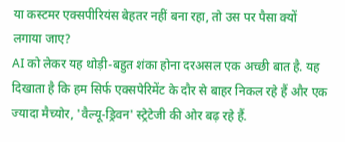या कस्टमर एक्सपीरियंस बेहतर नहीं बना रहा, तो उस पर पैसा क्यों लगाया जाए?
AI को लेकर यह थोड़ी-बहुत शंका होना दरअसल एक अच्छी बात है. यह दिखाता है कि हम सिर्फ एक्सपेरिमेंट के दौर से बाहर निकल रहे हैं और एक ज्यादा मैच्योर, 'वैल्यू-ड्रिवन' स्ट्रेटेजी की ओर बढ़ रहे हैं.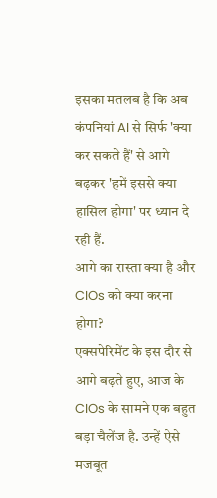इसका मतलब है कि अब कंपनियां AI से सिर्फ 'क्या कर सकते हैं' से आगे बढ़कर 'हमें इससे क्या हासिल होगा' पर ध्यान दे रही हैं.
आगे का रास्ता क्या है और CIOs को क्या करना होगा?
एक्सपेरिमेंट के इस दौर से आगे बढ़ते हुए, आज के CIOs के सामने एक बहुत बड़ा चैलेंज है. उन्हें ऐसे मजबूत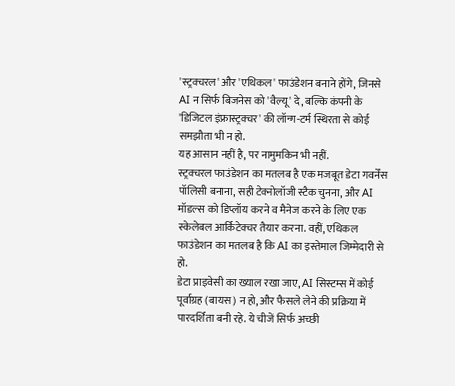'स्ट्रक्चरल' और 'एथिकल' फाउंडेशन बनाने होंगे, जिनसे AI न सिर्फ बिजनेस को 'वैल्यू' दे, बल्कि कंपनी के 'डिजिटल इंफ्रास्ट्रक्चर' की लॉन्ग-टर्म स्थिरता से कोई समझौता भी न हो.
यह आसान नहीं है, पर नामुमकिन भी नहीं.
स्ट्रक्चरल फाउंडेशन का मतलब है एक मजबूत डेटा गवर्नेंस पॉलिसी बनाना, सही टेक्नोलॉजी स्टैक चुनना, और AI मॉडल्स को डिप्लॉय करने व मैनेज करने के लिए एक स्केलेबल आर्किटेक्चर तैयार करना. वहीं, एथिकल फाउंडेशन का मतलब है कि AI का इस्तेमाल जिम्मेदारी से हो.
डेटा प्राइवेसी का ख्याल रखा जाए, AI सिस्टम्स में कोई पूर्वाग्रह (बायस) न हो, और फैसले लेने की प्रक्रिया में पारदर्शिता बनी रहे. ये चीजें सिर्फ अच्छी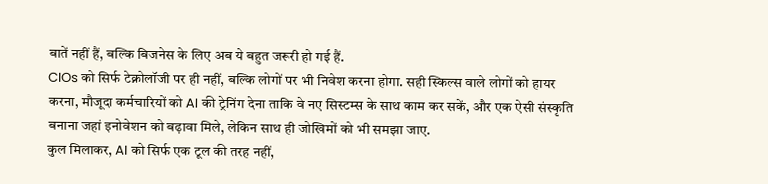बातें नहीं हैं, बल्कि बिजनेस के लिए अब ये बहुत जरूरी हो गई हैं.
CIOs को सिर्फ टेक्नोलॉजी पर ही नहीं, बल्कि लोगों पर भी निवेश करना होगा. सही स्किल्स वाले लोगों को हायर करना, मौजूदा कर्मचारियों को AI की ट्रेनिंग देना ताकि वे नए सिस्टम्स के साथ काम कर सकें, और एक ऐसी संस्कृति बनाना जहां इनोवेशन को बढ़ावा मिले, लेकिन साथ ही जोखिमों को भी समझा जाए.
कुल मिलाकर, AI को सिर्फ एक टूल की तरह नहीं,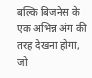बल्कि बिजनेस के एक अभिन्न अंग की तरह देखना होगा, जो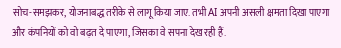सोच-समझकर, योजनाबद्ध तरीके से लागू किया जाए. तभी AI अपनी असली क्षमता दिखा पाएगा और कंपनियों को वो बढ़त दे पाएगा, जिसका वे सपना देख रही हैं.